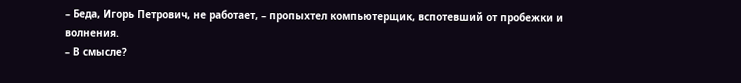– Беда, Игорь Петрович, не работает, – пропыхтел компьютерщик, вспотевший от пробежки и волнения.
– В смысле?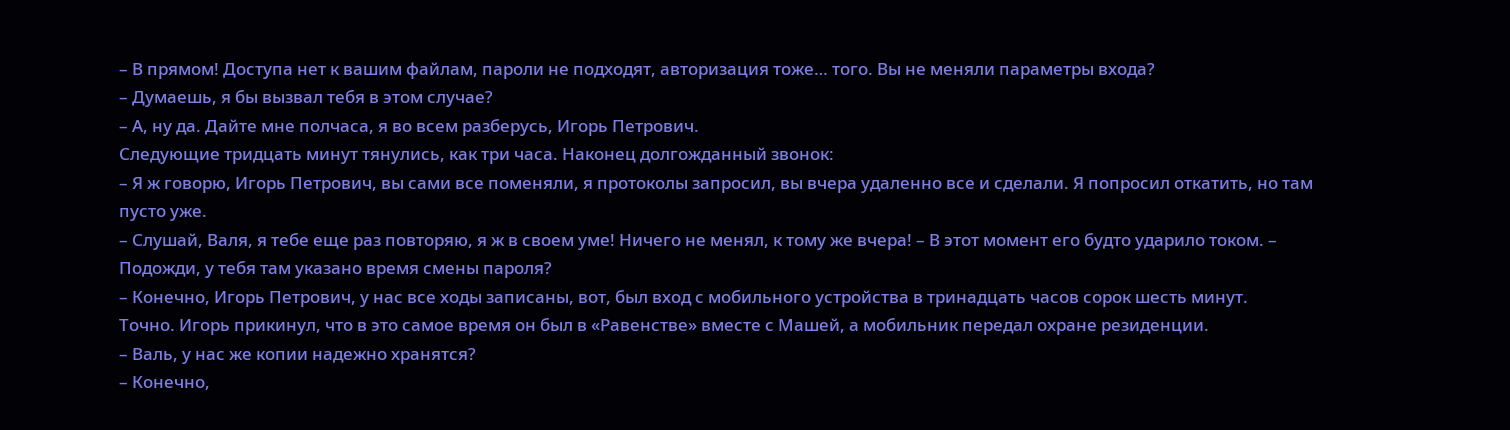– В прямом! Доступа нет к вашим файлам, пароли не подходят, авторизация тоже… того. Вы не меняли параметры входа?
– Думаешь, я бы вызвал тебя в этом случае?
– А, ну да. Дайте мне полчаса, я во всем разберусь, Игорь Петрович.
Следующие тридцать минут тянулись, как три часа. Наконец долгожданный звонок:
– Я ж говорю, Игорь Петрович, вы сами все поменяли, я протоколы запросил, вы вчера удаленно все и сделали. Я попросил откатить, но там пусто уже.
– Слушай, Валя, я тебе еще раз повторяю, я ж в своем уме! Ничего не менял, к тому же вчера! – В этот момент его будто ударило током. – Подожди, у тебя там указано время смены пароля?
– Конечно, Игорь Петрович, у нас все ходы записаны, вот, был вход с мобильного устройства в тринадцать часов сорок шесть минут.
Точно. Игорь прикинул, что в это самое время он был в «Равенстве» вместе с Машей, а мобильник передал охране резиденции.
– Валь, у нас же копии надежно хранятся?
– Конечно,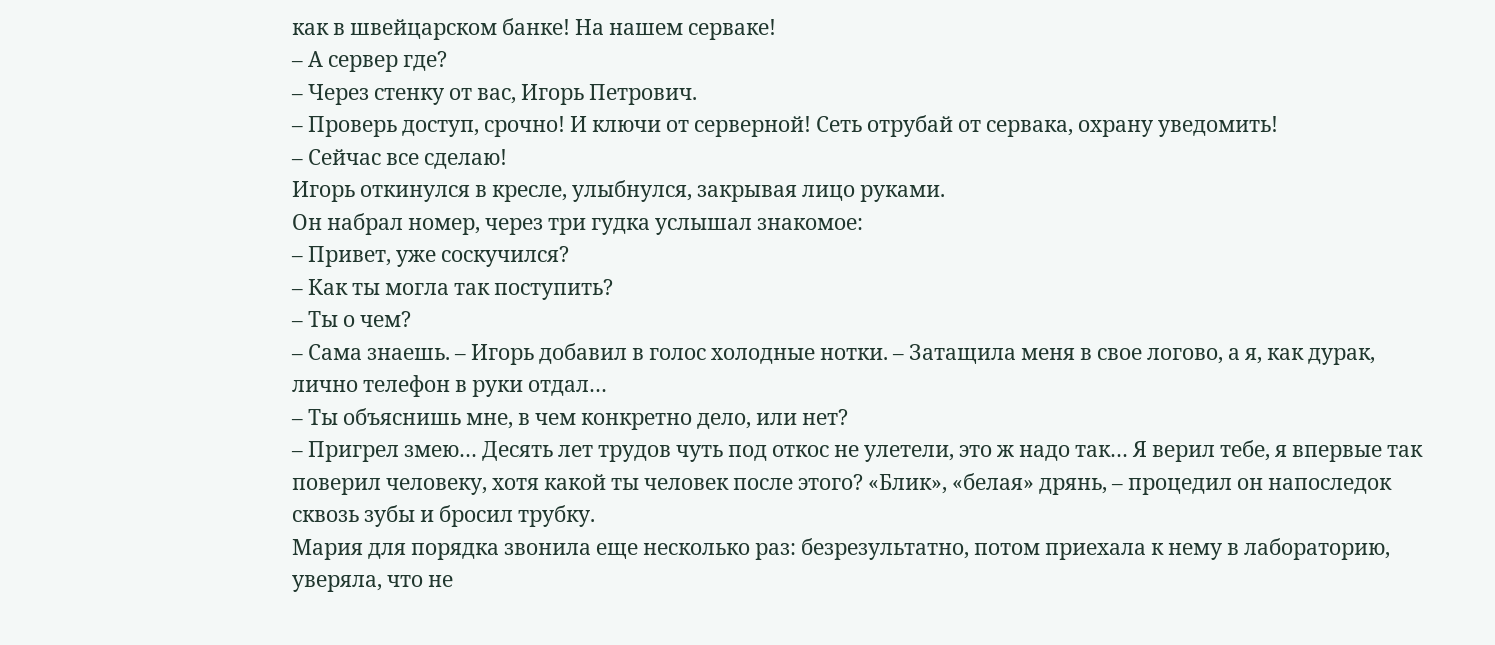как в швейцарском банке! На нашем серваке!
– А сервер где?
– Через стенку от вас, Игорь Петрович.
– Проверь доступ, срочно! И ключи от серверной! Сеть отрубай от сервака, охрану уведомить!
– Сейчас все сделаю!
Игорь откинулся в кресле, улыбнулся, закрывая лицо руками.
Он набрал номер, через три гудка услышал знакомое:
– Привет, уже соскучился?
– Как ты могла так поступить?
– Ты о чем?
– Сама знаешь. – Игорь добавил в голос холодные нотки. – Затащила меня в свое логово, а я, как дурак, лично телефон в руки отдал…
– Ты объяснишь мне, в чем конкретно дело, или нет?
– Пригрел змею… Десять лет трудов чуть под откос не улетели, это ж надо так… Я верил тебе, я впервые так поверил человеку, хотя какой ты человек после этого? «Блик», «белая» дрянь, – процедил он напоследок сквозь зубы и бросил трубку.
Мария для порядка звонила еще несколько раз: безрезультатно, потом приехала к нему в лабораторию, уверяла, что не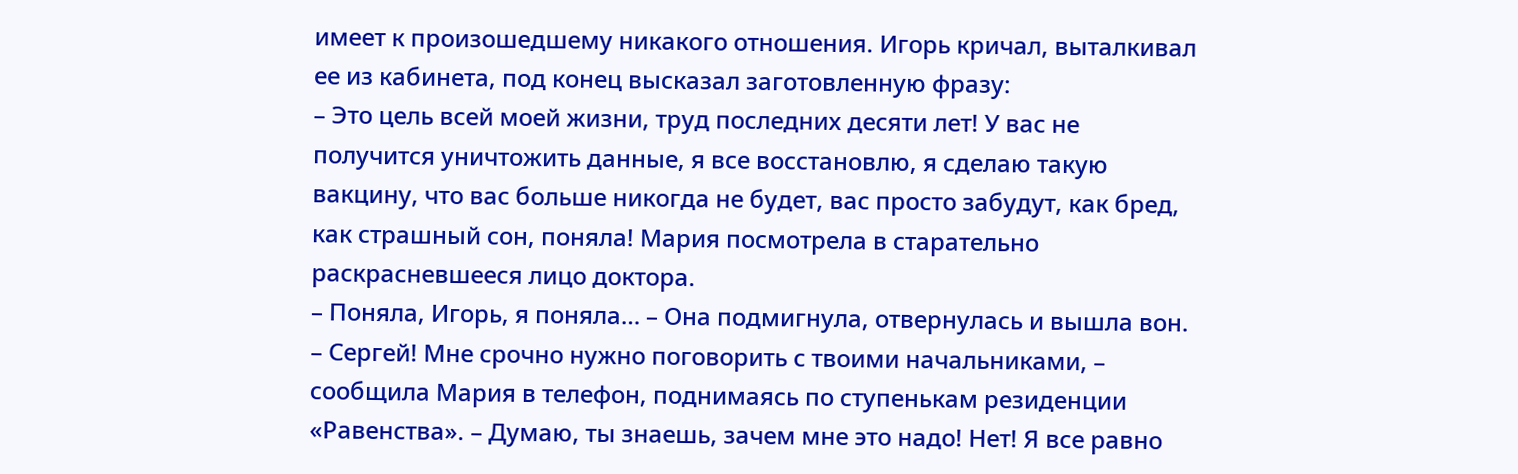имеет к произошедшему никакого отношения. Игорь кричал, выталкивал ее из кабинета, под конец высказал заготовленную фразу:
– Это цель всей моей жизни, труд последних десяти лет! У вас не получится уничтожить данные, я все восстановлю, я сделаю такую вакцину, что вас больше никогда не будет, вас просто забудут, как бред, как страшный сон, поняла! Мария посмотрела в старательно раскрасневшееся лицо доктора.
– Поняла, Игорь, я поняла… – Она подмигнула, отвернулась и вышла вон.
– Сергей! Мне срочно нужно поговорить с твоими начальниками, – сообщила Мария в телефон, поднимаясь по ступенькам резиденции «Равенства». – Думаю, ты знаешь, зачем мне это надо! Нет! Я все равно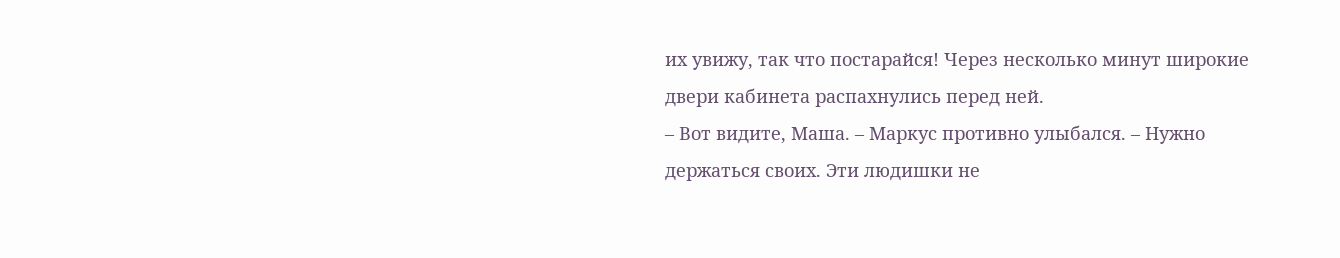их увижу, так что постарайся! Через несколько минут широкие двери кабинета распахнулись перед ней.
– Вот видите, Маша. – Маркус противно улыбался. – Нужно держаться своих. Эти людишки не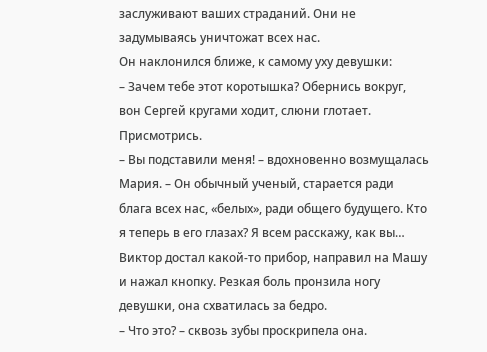заслуживают ваших страданий. Они не задумываясь уничтожат всех нас.
Он наклонился ближе, к самому уху девушки:
– Зачем тебе этот коротышка? Обернись вокруг, вон Сергей кругами ходит, слюни глотает. Присмотрись.
– Вы подставили меня! – вдохновенно возмущалась Мария. – Он обычный ученый, старается ради блага всех нас, «белых», ради общего будущего. Кто я теперь в его глазах? Я всем расскажу, как вы…
Виктор достал какой-то прибор, направил на Машу и нажал кнопку. Резкая боль пронзила ногу девушки, она схватилась за бедро.
– Что это? – сквозь зубы проскрипела она.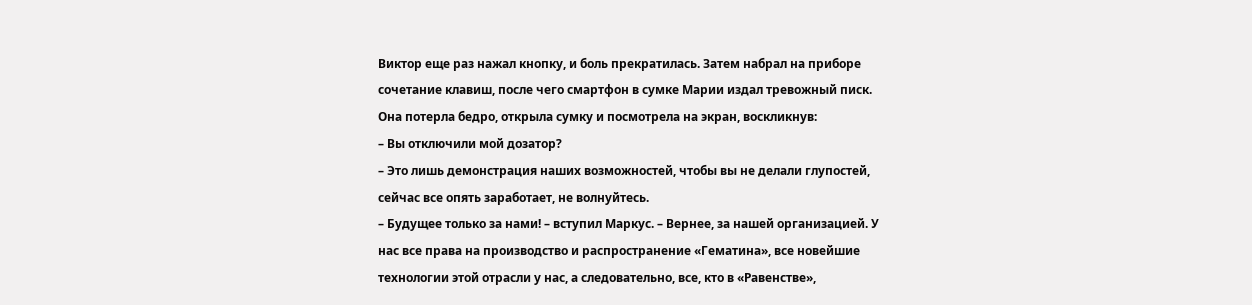Виктор еще раз нажал кнопку, и боль прекратилась. Затем набрал на приборе сочетание клавиш, после чего смартфон в сумке Марии издал тревожный писк. Она потерла бедро, открыла сумку и посмотрела на экран, воскликнув:
– Вы отключили мой дозатор?
– Это лишь демонстрация наших возможностей, чтобы вы не делали глупостей, сейчас все опять заработает, не волнуйтесь.
– Будущее только за нами! – вступил Маркус. – Вернее, за нашей организацией. У нас все права на производство и распространение «Гематина», все новейшие технологии этой отрасли у нас, а следовательно, все, кто в «Равенстве»,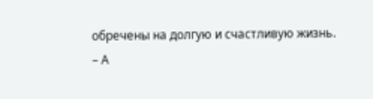обречены на долгую и счастливую жизнь.
– А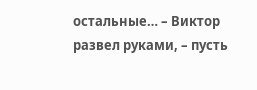остальные… – Виктор развел руками, – пусть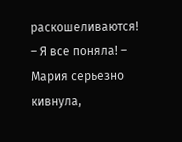раскошеливаются!
– Я все поняла! – Мария серьезно кивнула,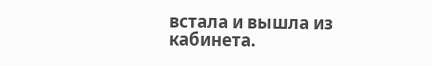встала и вышла из кабинета.